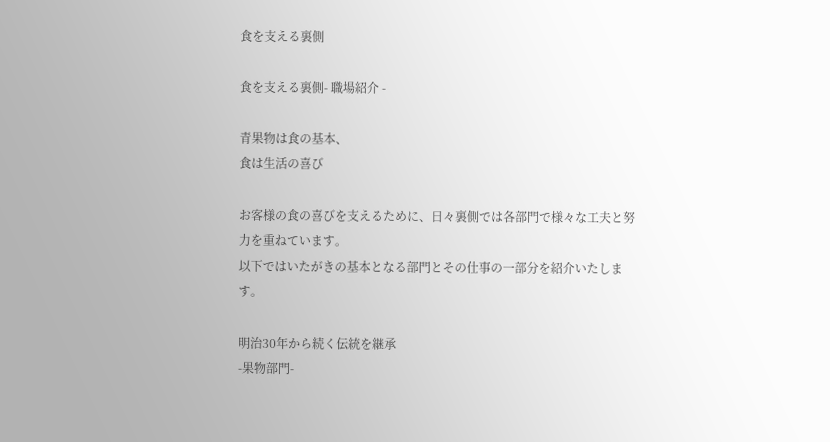食を支える裏側

食を支える裏側- 職場紹介 -

青果物は食の基本、
食は生活の喜び

お客様の食の喜びを支えるために、日々裏側では各部門で様々な工夫と努力を重ねています。
以下ではいたがきの基本となる部門とその仕事の一部分を紹介いたします。

明治30年から続く伝統を継承
-果物部門-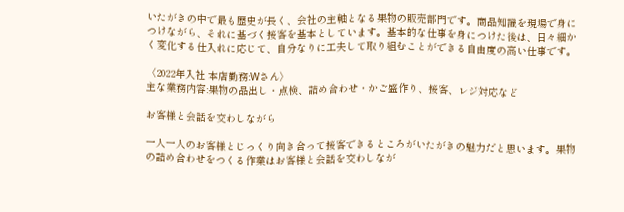いたがきの中で最も歴史が長く、会社の主軸となる果物の販売部門です。商品知識を現場で身につけながら、それに基づく接客を基本としています。基本的な仕事を身につけた後は、日々細かく変化する仕入れに応じて、自分なりに工夫して取り組むことができる自由度の高い仕事です。

〈2022年入社 本店勤務:Wさん〉
主な業務内容:果物の品出し・点検、詰め合わせ・かご盛作り、接客、レジ対応など

お客様と会話を交わしながら

一人一人のお客様とじっくり向き合って接客できるところがいたがきの魅力だと思います。果物の詰め合わせをつくる作業はお客様と会話を交わしなが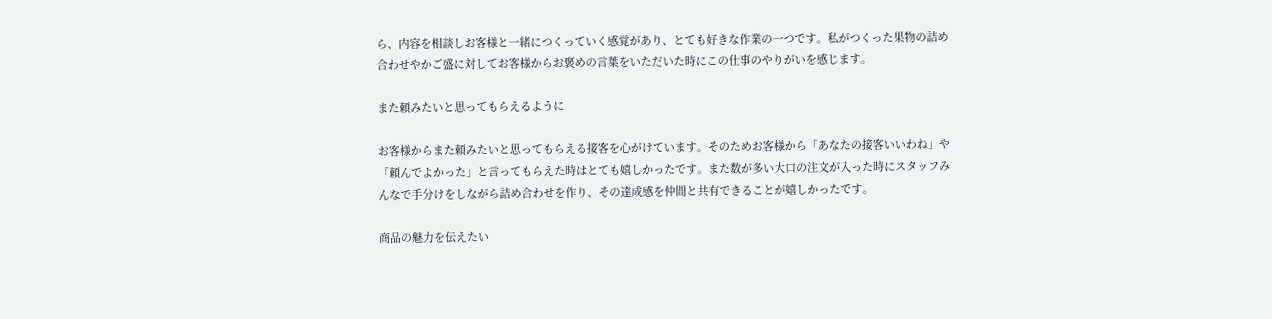ら、内容を相談しお客様と一緒につくっていく感覚があり、とても好きな作業の一つです。私がつくった果物の詰め合わせやかご盛に対してお客様からお褒めの言葉をいただいた時にこの仕事のやりがいを感じます。

また頼みたいと思ってもらえるように

お客様からまた頼みたいと思ってもらえる接客を心がけています。そのためお客様から「あなたの接客いいわね」や「頼んでよかった」と言ってもらえた時はとても嬉しかったです。また数が多い大口の注文が入った時にスタッフみんなで手分けをしながら詰め合わせを作り、その達成感を仲間と共有できることが嬉しかったです。

商品の魅力を伝えたい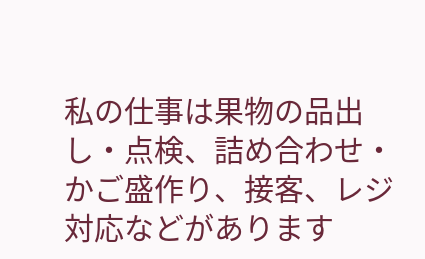私の仕事は果物の品出し・点検、詰め合わせ・かご盛作り、接客、レジ対応などがあります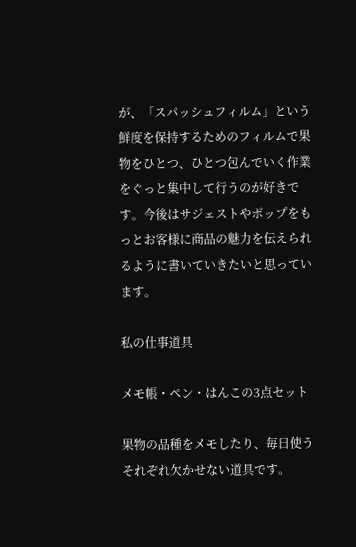が、「スパッシュフィルム」という鮮度を保持するためのフィルムで果物をひとつ、ひとつ包んでいく作業をぐっと集中して行うのが好きです。今後はサジェストやポップをもっとお客様に商品の魅力を伝えられるように書いていきたいと思っています。

私の仕事道具

メモ帳・ペン・はんこの3点セット

果物の品種をメモしたり、毎日使うそれぞれ欠かせない道具です。